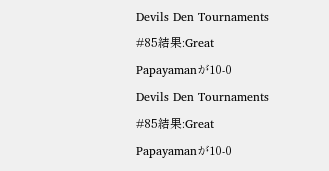Devils Den Tournaments #85結果:Great Papayamanが10-0
Devils Den Tournaments #85結果:Great Papayamanが10-0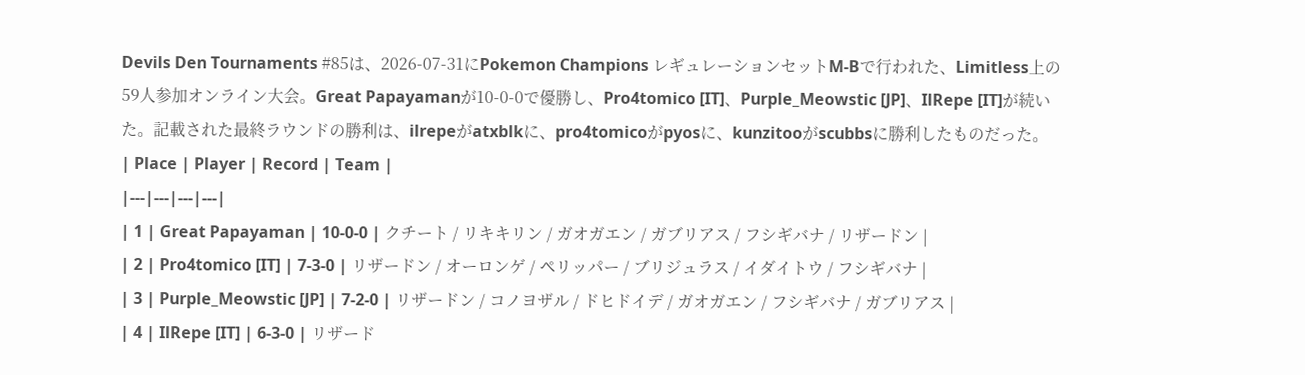Devils Den Tournaments #85は、2026-07-31にPokemon Champions レギュレーションセットM-Bで行われた、Limitless上の59人参加オンライン大会。Great Papayamanが10-0-0で優勝し、Pro4tomico [IT]、Purple_Meowstic [JP]、IlRepe [IT]が続いた。記載された最終ラウンドの勝利は、ilrepeがatxblkに、pro4tomicoがpyosに、kunzitooがscubbsに勝利したものだった。
| Place | Player | Record | Team |
|---|---|---|---|
| 1 | Great Papayaman | 10-0-0 | クチート / リキキリン / ガオガエン / ガブリアス / フシギバナ / リザードン |
| 2 | Pro4tomico [IT] | 7-3-0 | リザードン / オーロンゲ / ペリッパー / ブリジュラス / イダイトウ / フシギバナ |
| 3 | Purple_Meowstic [JP] | 7-2-0 | リザードン / コノヨザル / ドヒドイデ / ガオガエン / フシギバナ / ガブリアス |
| 4 | IlRepe [IT] | 6-3-0 | リザード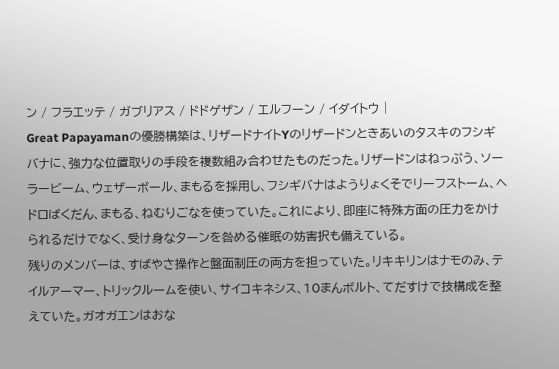ン / フラエッテ / ガブリアス / ドドゲザン / エルフーン / イダイトウ |
Great Papayamanの優勝構築は、リザードナイトYのリザードンときあいのタスキのフシギバナに、強力な位置取りの手段を複数組み合わせたものだった。リザードンはねっぷう、ソーラービーム、ウェザーボール、まもるを採用し、フシギバナはようりょくそでリーフストーム、ヘドロばくだん、まもる、ねむりごなを使っていた。これにより、即座に特殊方面の圧力をかけられるだけでなく、受け身なターンを咎める催眠の妨害択も備えている。
残りのメンバーは、すばやさ操作と盤面制圧の両方を担っていた。リキキリンはナモのみ、テイルアーマー、トリックルームを使い、サイコキネシス、10まんボルト、てだすけで技構成を整えていた。ガオガエンはおな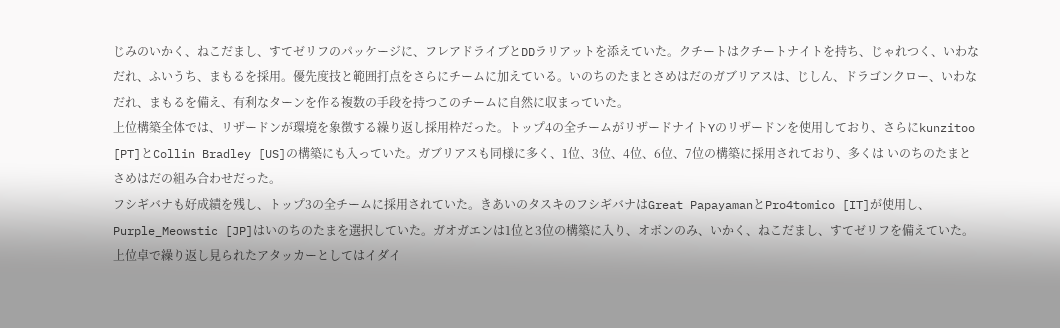じみのいかく、ねこだまし、すてゼリフのパッケージに、フレアドライブとDDラリアットを添えていた。クチートはクチートナイトを持ち、じゃれつく、いわなだれ、ふいうち、まもるを採用。優先度技と範囲打点をさらにチームに加えている。いのちのたまとさめはだのガブリアスは、じしん、ドラゴンクロー、いわなだれ、まもるを備え、有利なターンを作る複数の手段を持つこのチームに自然に収まっていた。
上位構築全体では、リザードンが環境を象徴する繰り返し採用枠だった。トップ4の全チームがリザードナイトYのリザードンを使用しており、さらにkunzitoo [PT]とCollin Bradley [US]の構築にも入っていた。ガブリアスも同様に多く、1位、3位、4位、6位、7位の構築に採用されており、多くは いのちのたまとさめはだの組み合わせだった。
フシギバナも好成績を残し、トップ3の全チームに採用されていた。きあいのタスキのフシギバナはGreat PapayamanとPro4tomico [IT]が使用し、Purple_Meowstic [JP]はいのちのたまを選択していた。ガオガエンは1位と3位の構築に入り、オボンのみ、いかく、ねこだまし、すてゼリフを備えていた。上位卓で繰り返し見られたアタッカーとしてはイダイ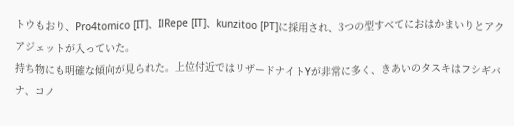トウもおり、Pro4tomico [IT]、IlRepe [IT]、kunzitoo [PT]に採用され、3つの型すべてにおはかまいりとアクアジェットが入っていた。
持ち物にも明確な傾向が見られた。上位付近ではリザードナイトYが非常に多く、きあいのタスキはフシギバナ、コノ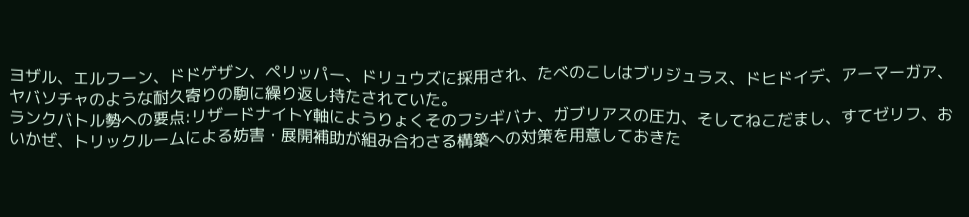ヨザル、エルフーン、ドドゲザン、ペリッパー、ドリュウズに採用され、たべのこしはブリジュラス、ドヒドイデ、アーマーガア、ヤバソチャのような耐久寄りの駒に繰り返し持たされていた。
ランクバトル勢への要点:リザードナイトY軸にようりょくそのフシギバナ、ガブリアスの圧力、そしてねこだまし、すてゼリフ、おいかぜ、トリックルームによる妨害・展開補助が組み合わさる構築への対策を用意しておきた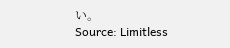い。
Source: Limitless